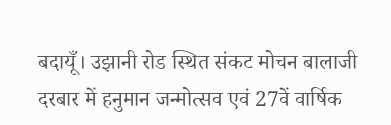बदायूँ। उझानी रोड स्थित संकट मोचन बालाजी दरबार में हनुमान जन्मोत्सव एवं 27वें वार्षिक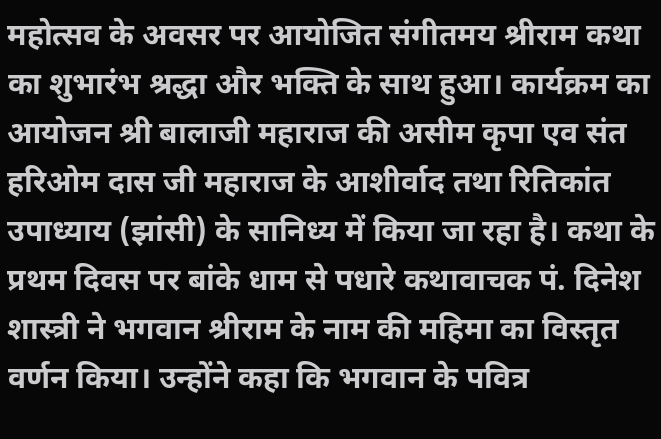महोत्सव के अवसर पर आयोजित संगीतमय श्रीराम कथा का शुभारंभ श्रद्धा और भक्ति के साथ हुआ। कार्यक्रम का आयोजन श्री बालाजी महाराज की असीम कृपा एव संत हरिओम दास जी महाराज के आशीर्वाद तथा रितिकांत उपाध्याय (झांसी) के सानिध्य में किया जा रहा है। कथा के प्रथम दिवस पर बांके धाम से पधारे कथावाचक पं. दिनेश शास्त्री ने भगवान श्रीराम के नाम की महिमा का विस्तृत वर्णन किया। उन्होंने कहा कि भगवान के पवित्र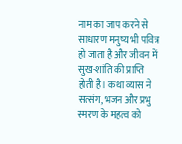नाम का जाप करने से साधारण मनुष्य भी पवित्र हो जाता है और जीवन में सुख-शांति की प्राप्ति होती है। कथा व्यास ने सत्संग, भजन और प्रभु स्मरण के महत्व को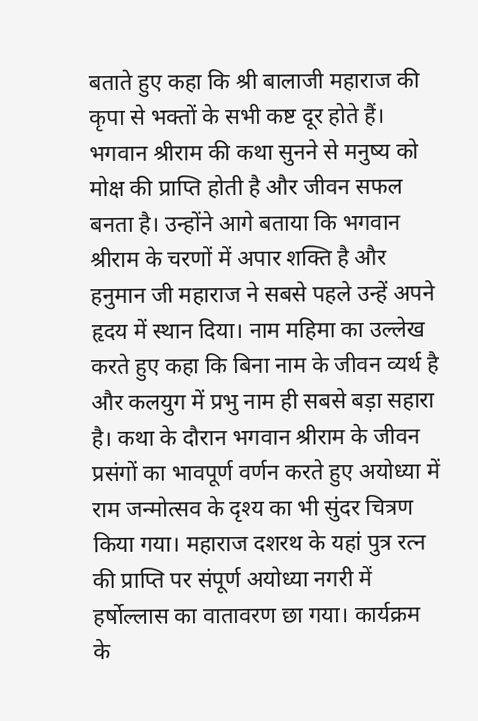बताते हुए कहा कि श्री बालाजी महाराज की कृपा से भक्तों के सभी कष्ट दूर होते हैं। भगवान श्रीराम की कथा सुनने से मनुष्य को मोक्ष की प्राप्ति होती है और जीवन सफल बनता है। उन्होंने आगे बताया कि भगवान श्रीराम के चरणों में अपार शक्ति है और हनुमान जी महाराज ने सबसे पहले उन्हें अपने हृदय में स्थान दिया। नाम महिमा का उल्लेख करते हुए कहा कि बिना नाम के जीवन व्यर्थ है और कलयुग में प्रभु नाम ही सबसे बड़ा सहारा है। कथा के दौरान भगवान श्रीराम के जीवन प्रसंगों का भावपूर्ण वर्णन करते हुए अयोध्या में राम जन्मोत्सव के दृश्य का भी सुंदर चित्रण किया गया। महाराज दशरथ के यहां पुत्र रत्न की प्राप्ति पर संपूर्ण अयोध्या नगरी में हर्षोल्लास का वातावरण छा गया। कार्यक्रम के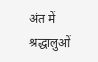अंत में श्रद्धालुओं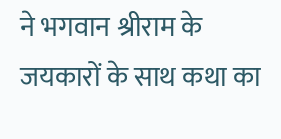ने भगवान श्रीराम के जयकारों के साथ कथा का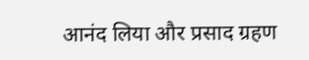आनंद लिया और प्रसाद ग्रहण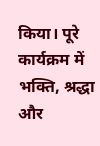किया। पूरे कार्यक्रम में भक्ति, श्रद्धा और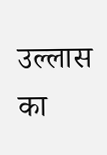उल्लास का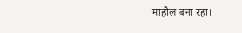माहौल बना रहा।